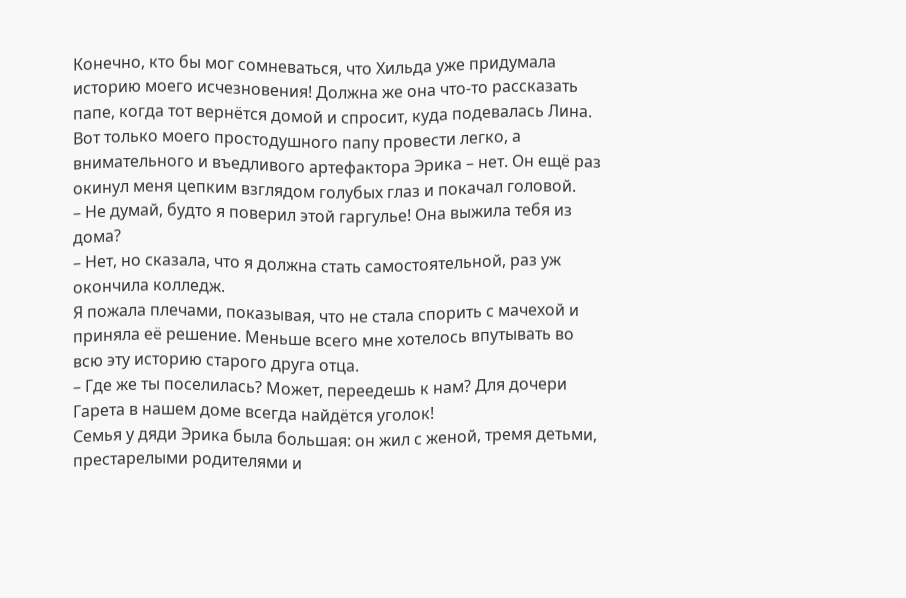Конечно, кто бы мог сомневаться, что Хильда уже придумала историю моего исчезновения! Должна же она что-то рассказать папе, когда тот вернётся домой и спросит, куда подевалась Лина. Вот только моего простодушного папу провести легко, а внимательного и въедливого артефактора Эрика – нет. Он ещё раз окинул меня цепким взглядом голубых глаз и покачал головой.
– Не думай, будто я поверил этой гаргулье! Она выжила тебя из дома?
– Нет, но сказала, что я должна стать самостоятельной, раз уж окончила колледж.
Я пожала плечами, показывая, что не стала спорить с мачехой и приняла её решение. Меньше всего мне хотелось впутывать во всю эту историю старого друга отца.
– Где же ты поселилась? Может, переедешь к нам? Для дочери Гарета в нашем доме всегда найдётся уголок!
Семья у дяди Эрика была большая: он жил с женой, тремя детьми, престарелыми родителями и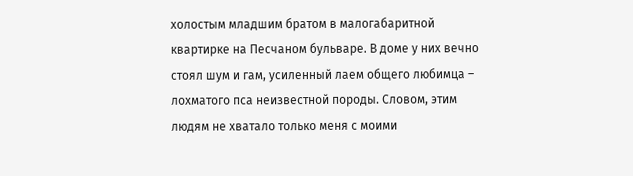холостым младшим братом в малогабаритной квартирке на Песчаном бульваре. В доме у них вечно стоял шум и гам, усиленный лаем общего любимца – лохматого пса неизвестной породы. Словом, этим людям не хватало только меня с моими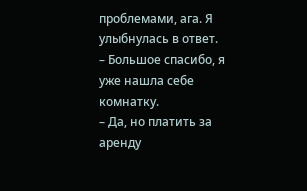проблемами, ага. Я улыбнулась в ответ.
– Большое спасибо, я уже нашла себе комнатку.
– Да, но платить за аренду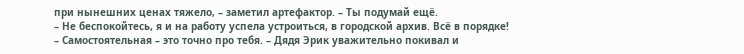при нынешних ценах тяжело, – заметил артефактор. – Ты подумай ещё.
– Не беспокойтесь, я и на работу успела устроиться, в городской архив. Всё в порядке!
– Самостоятельная – это точно про тебя. – Дядя Эрик уважительно покивал и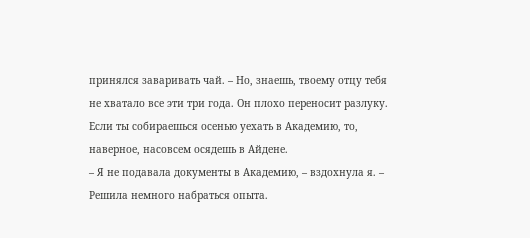принялся заваривать чай. – Но, знаешь, твоему отцу тебя не хватало все эти три года. Он плохо переносит разлуку. Если ты собираешься осенью уехать в Академию, то, наверное, насовсем осядешь в Айдене.
– Я не подавала документы в Академию, – вздохнула я. – Решила немного набраться опыта.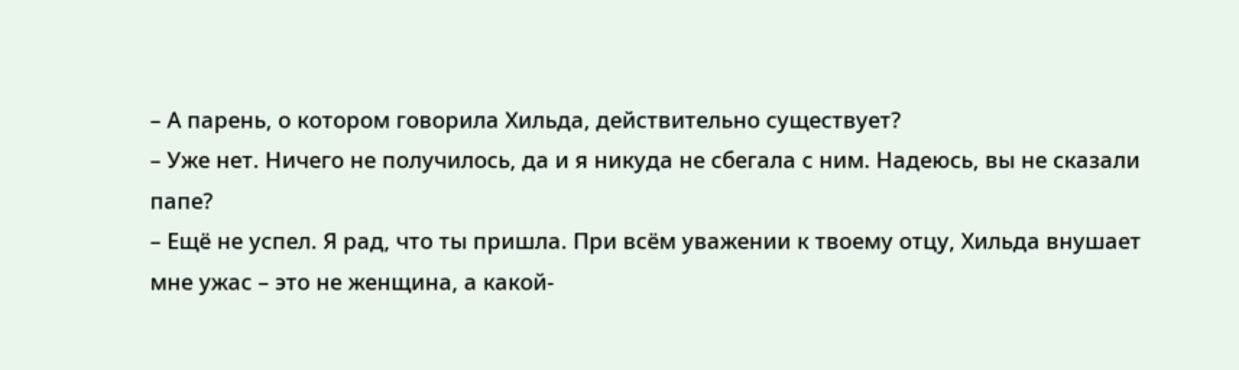– А парень, о котором говорила Хильда, действительно существует?
– Уже нет. Ничего не получилось, да и я никуда не сбегала с ним. Надеюсь, вы не сказали папе?
– Ещё не успел. Я рад, что ты пришла. При всём уважении к твоему отцу, Хильда внушает мне ужас – это не женщина, а какой-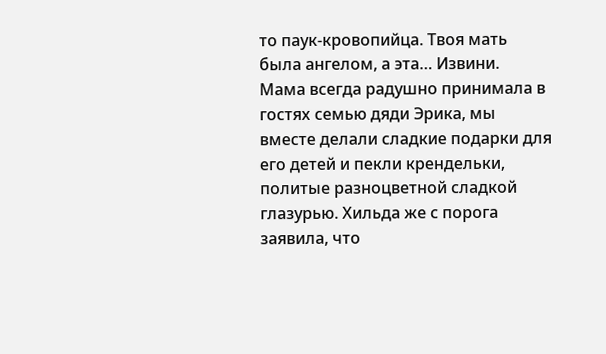то паук-кровопийца. Твоя мать была ангелом, а эта… Извини.
Мама всегда радушно принимала в гостях семью дяди Эрика, мы вместе делали сладкие подарки для его детей и пекли крендельки, политые разноцветной сладкой глазурью. Хильда же с порога заявила, что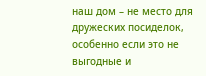наш дом – не место для дружеских посиделок, особенно если это не выгодные и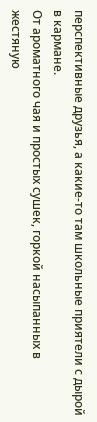перспективные друзья, а какие-то там школьные приятели с дырой в кармане.
От ароматного чая и простых сушек, горкой насыпанных в жестяную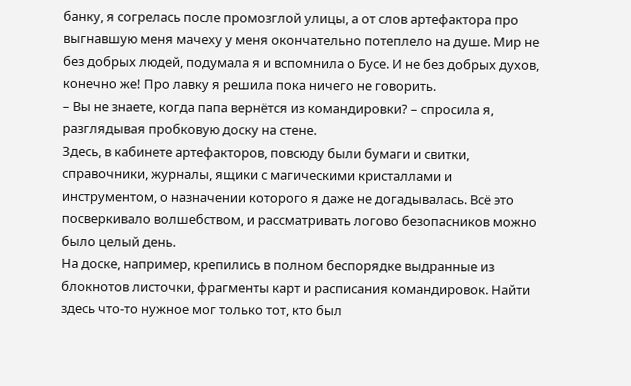банку, я согрелась после промозглой улицы, а от слов артефактора про выгнавшую меня мачеху у меня окончательно потеплело на душе. Мир не без добрых людей, подумала я и вспомнила о Бусе. И не без добрых духов, конечно же! Про лавку я решила пока ничего не говорить.
– Вы не знаете, когда папа вернётся из командировки? – спросила я, разглядывая пробковую доску на стене.
Здесь, в кабинете артефакторов, повсюду были бумаги и свитки, справочники, журналы, ящики с магическими кристаллами и инструментом, о назначении которого я даже не догадывалась. Всё это посверкивало волшебством, и рассматривать логово безопасников можно было целый день.
На доске, например, крепились в полном беспорядке выдранные из блокнотов листочки, фрагменты карт и расписания командировок. Найти здесь что-то нужное мог только тот, кто был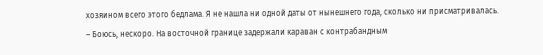хозяином всего этого бедлама. Я не нашла ни одной даты от нынешнего года, сколько ни присматривалась.
– Боюсь, нескоро. На восточной границе задержали караван с контрабандным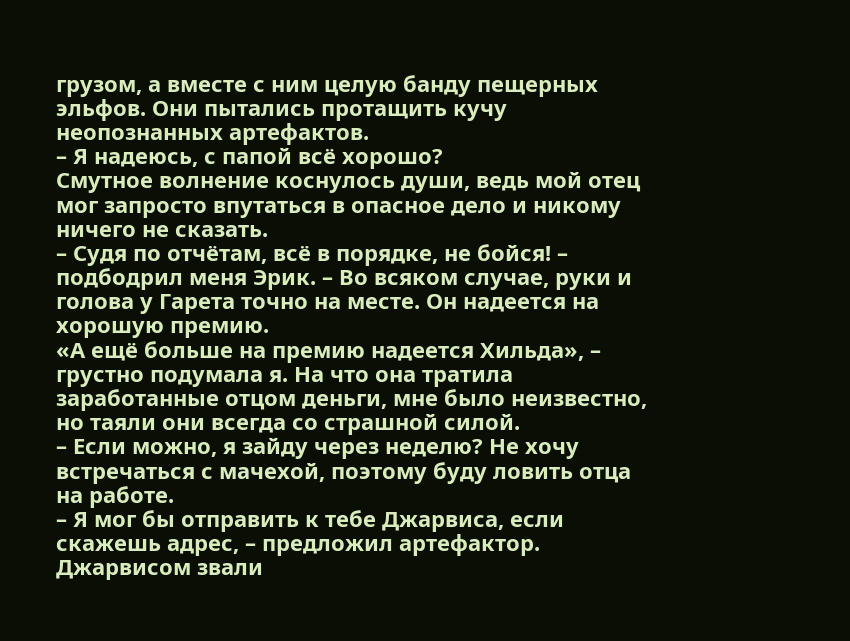грузом, а вместе с ним целую банду пещерных эльфов. Они пытались протащить кучу неопознанных артефактов.
– Я надеюсь, с папой всё хорошо?
Смутное волнение коснулось души, ведь мой отец мог запросто впутаться в опасное дело и никому ничего не сказать.
– Судя по отчётам, всё в порядке, не бойся! – подбодрил меня Эрик. – Во всяком случае, руки и голова у Гарета точно на месте. Он надеется на хорошую премию.
«А ещё больше на премию надеется Хильда», – грустно подумала я. На что она тратила заработанные отцом деньги, мне было неизвестно, но таяли они всегда со страшной силой.
– Если можно, я зайду через неделю? Не хочу встречаться с мачехой, поэтому буду ловить отца на работе.
– Я мог бы отправить к тебе Джарвиса, если скажешь адрес, – предложил артефактор.
Джарвисом звали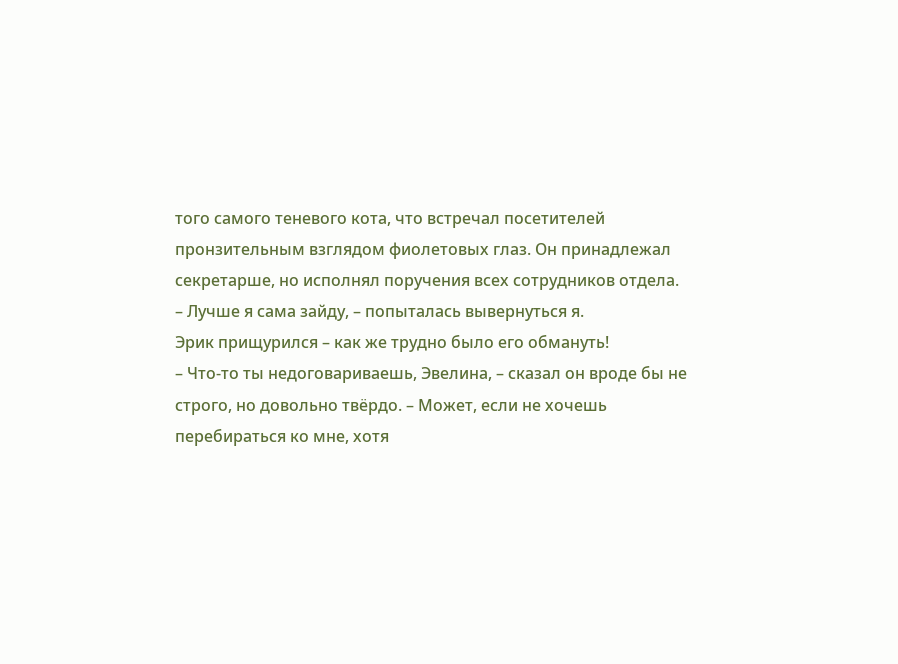того самого теневого кота, что встречал посетителей пронзительным взглядом фиолетовых глаз. Он принадлежал секретарше, но исполнял поручения всех сотрудников отдела.
– Лучше я сама зайду, – попыталась вывернуться я.
Эрик прищурился – как же трудно было его обмануть!
– Что-то ты недоговариваешь, Эвелина, – сказал он вроде бы не строго, но довольно твёрдо. – Может, если не хочешь перебираться ко мне, хотя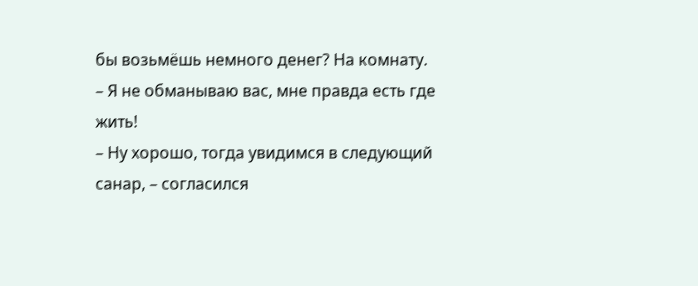бы возьмёшь немного денег? На комнату.
– Я не обманываю вас, мне правда есть где жить!
– Ну хорошо, тогда увидимся в следующий санар, – согласился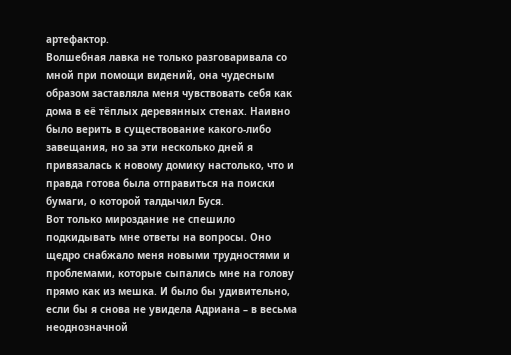артефактор.
Волшебная лавка не только разговаривала со мной при помощи видений, она чудесным образом заставляла меня чувствовать себя как дома в её тёплых деревянных стенах. Наивно было верить в существование какого-либо завещания, но за эти несколько дней я привязалась к новому домику настолько, что и правда готова была отправиться на поиски бумаги, о которой талдычил Буся.
Вот только мироздание не спешило подкидывать мне ответы на вопросы. Оно щедро снабжало меня новыми трудностями и проблемами, которые сыпались мне на голову прямо как из мешка. И было бы удивительно, если бы я снова не увидела Адриана – в весьма неоднозначной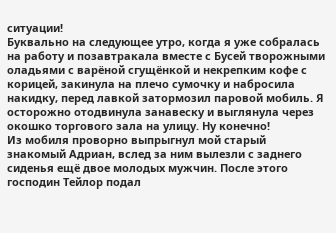ситуации!
Буквально на следующее утро, когда я уже собралась на работу и позавтракала вместе с Бусей творожными оладьями с варёной сгущёнкой и некрепким кофе с корицей, закинула на плечо сумочку и набросила накидку, перед лавкой затормозил паровой мобиль. Я осторожно отодвинула занавеску и выглянула через окошко торгового зала на улицу. Ну конечно!
Из мобиля проворно выпрыгнул мой старый знакомый Адриан, вслед за ним вылезли с заднего сиденья ещё двое молодых мужчин. После этого господин Тейлор подал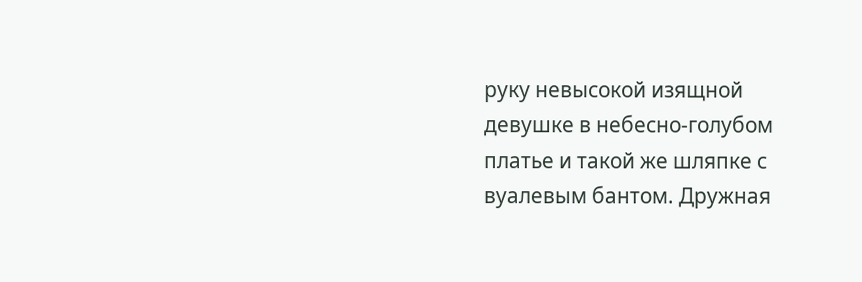руку невысокой изящной девушке в небесно-голубом платье и такой же шляпке с вуалевым бантом. Дружная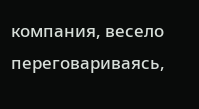компания, весело переговариваясь,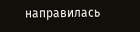направилась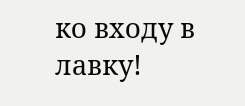ко входу в лавку!